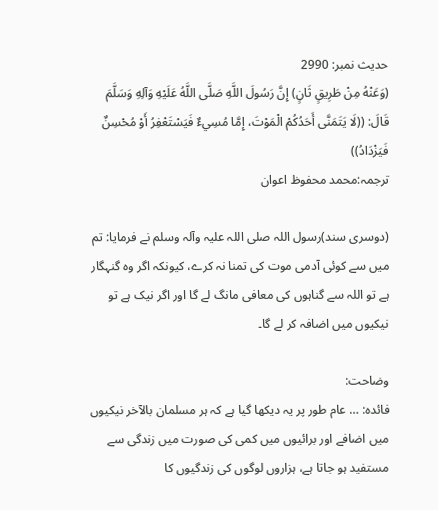حدیث نمبر: 2990
(وَعَنْهُ مِنْ طَرِيقٍ ثَانٍ) إِنَّ رَسُولَ اللَّهِ صَلَّى اللَّهُ عَلَيْهِ وَآلِهِ وَسَلَّمَ قَالَ: ((لَا يَتَمَنَّى أَحَدُكُمْ الْمَوْتَ، إِمَّا مُسِيءٌ فَيَسْتَعْفِرُ أَوْ مُحْسِنٌ فَيَزْدَادُ))
ترجمہ:محمد محفوظ اعوان

(دوسری سند)رسول اللہ صلی اللہ علیہ وآلہ وسلم نے فرمایا: تم میں سے کوئی آدمی موت کی تمنا نہ کرے، کیونکہ اگر وہ گنہگار ہے تو اللہ سے گناہوں کی معافی مانگ لے گا اور اگر نیک ہے تو نیکیوں میں اضافہ کر لے گا۔

وضاحت:
فائدہ: … عام طور پر یہ دیکھا گیا ہے کہ ہر مسلمان بالآخر نیکیوں میں اضافے اور برائیوں میں کمی کی صورت میں زندگی سے مستفید ہو جاتا ہے، ہزاروں لوگوں کی زندگیوں کا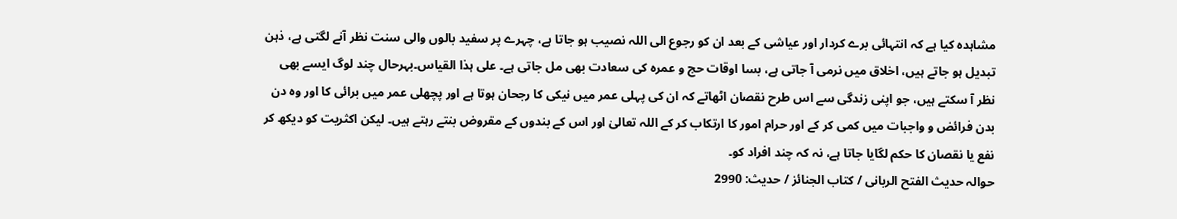مشاہدہ کیا ہے کہ انتہائی برے کردار اور عیاشی کے بعد ان کو رجوع الی اللہ نصیب ہو جاتا ہے، چہرے پر سفید بالوں والی سنت نظر آنے لگتی ہے، ذہن تبدیل ہو جاتے ہیں، اخلاق میں نرمی آ جاتی ہے، بسا اوقات حج و عمرہ کی سعادت بھی مل جاتی ہے۔ علی ہذا القیاس۔بہرحال چند لوگ ایسے بھی نظر آ سکتے ہیں، جو اپنی زندگی سے اس طرح نقصان اٹھاتے کہ ان کی پہلی عمر میں نیکی کا رجحان ہوتا ہے اور پچھلی عمر میں برائی کا اور وہ دن بدن فرائض و واجبات میں کمی کر کے اور حرام امور کا ارتکاب کر کے اللہ تعالیٰ اور اس کے بندوں کے مقروض بنتے رہتے ہیں۔ لیکن اکثریت کو دیکھ کر نفع یا نقصان کا حکم لگایا جاتا ہے، نہ کہ چند افراد کو۔
حوالہ حدیث الفتح الربانی / كتاب الجنائز / حدیث: 2990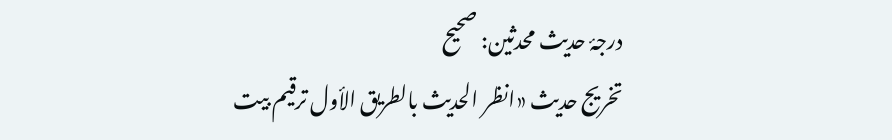درجۂ حدیث محدثین: صحیح
تخریج حدیث «انظر الحديث بالطريق الأول ترقیم بيت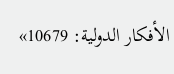الأفكار الدولية: 10679»